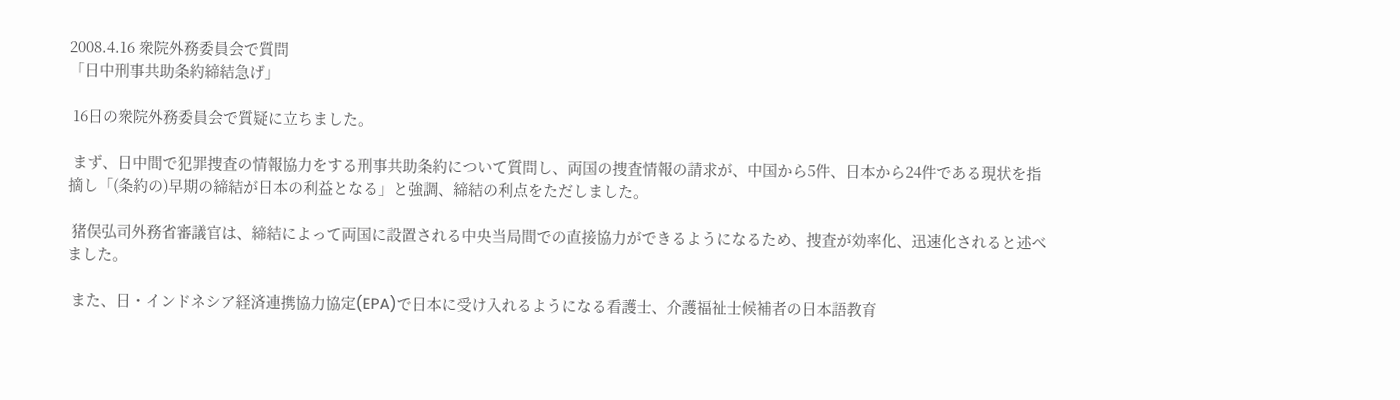2008.4.16 衆院外務委員会で質問
「日中刑事共助条約締結急げ」

 16日の衆院外務委員会で質疑に立ちました。

 まず、日中間で犯罪捜査の情報協力をする刑事共助条約について質問し、両国の捜査情報の請求が、中国から5件、日本から24件である現状を指摘し「(条約の)早期の締結が日本の利益となる」と強調、締結の利点をただしました。

 猪俣弘司外務省審議官は、締結によって両国に設置される中央当局間での直接協力ができるようになるため、捜査が効率化、迅速化されると述べました。

 また、日・インドネシア経済連携協力協定(EPA)で日本に受け入れるようになる看護士、介護福祉士候補者の日本語教育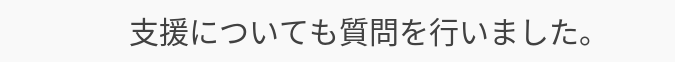支援についても質問を行いました。